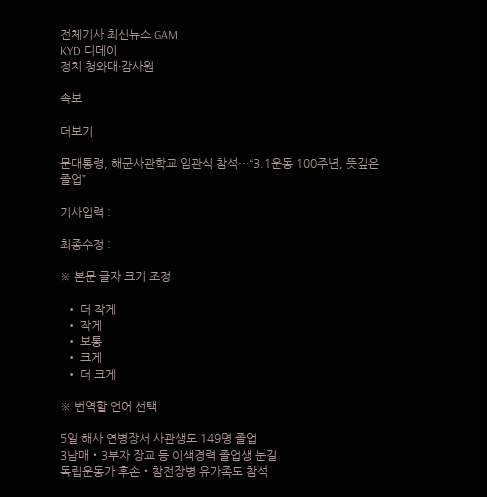전체기사 최신뉴스 GAM
KYD 디데이
정치 청와대·감사원

속보

더보기

문대통령, 해군사관학교 임관식 참석…“3.1운동 100주년, 뜻깊은 졸업”

기사입력 :

최종수정 :

※ 본문 글자 크기 조정

  • 더 작게
  • 작게
  • 보통
  • 크게
  • 더 크게

※ 번역할 언어 선택

5일 해사 연병장서 사관생도 149명 졸업
3남매‧3부자 장교 등 이색경력 졸업생 눈길
독립운동가 후손‧참전장병 유가족도 참석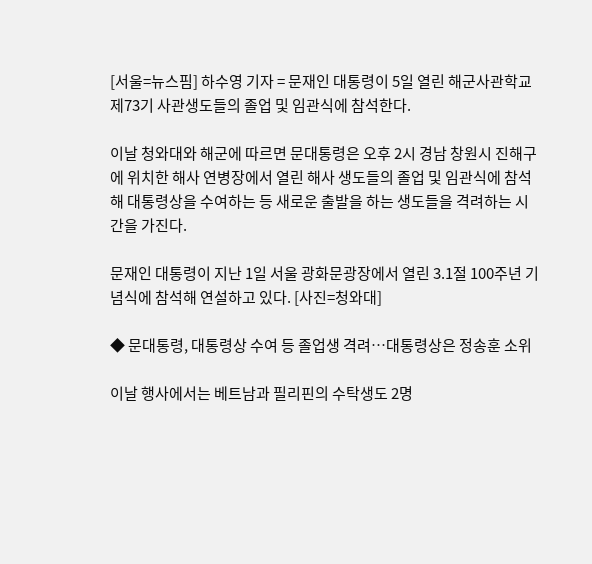[서울=뉴스핌] 하수영 기자 = 문재인 대통령이 5일 열린 해군사관학교 제73기 사관생도들의 졸업 및 임관식에 참석한다.

이날 청와대와 해군에 따르면 문대통령은 오후 2시 경남 창원시 진해구에 위치한 해사 연병장에서 열린 해사 생도들의 졸업 및 임관식에 참석해 대통령상을 수여하는 등 새로운 출발을 하는 생도들을 격려하는 시간을 가진다.

문재인 대통령이 지난 1일 서울 광화문광장에서 열린 3.1절 100주년 기념식에 참석해 연설하고 있다. [사진=청와대]

◆ 문대통령, 대통령상 수여 등 졸업생 격려…대통령상은 정송훈 소위

이날 행사에서는 베트남과 필리핀의 수탁생도 2명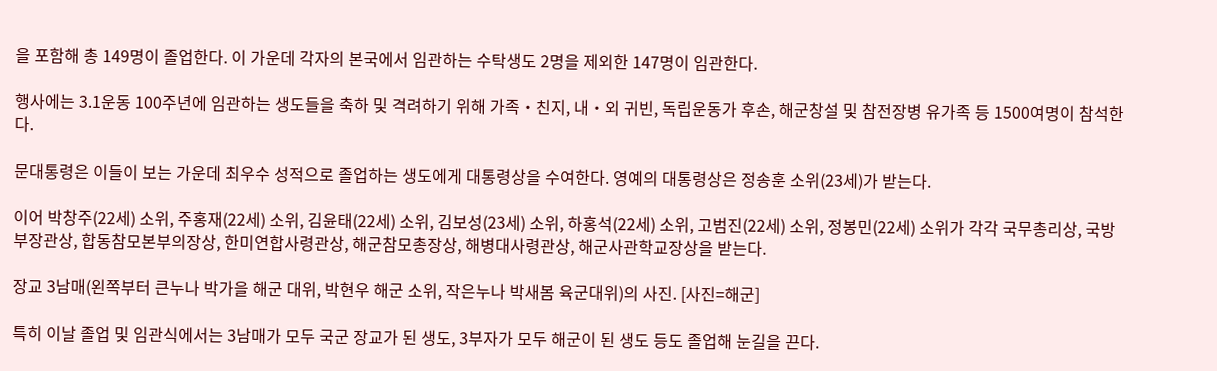을 포함해 총 149명이 졸업한다. 이 가운데 각자의 본국에서 임관하는 수탁생도 2명을 제외한 147명이 임관한다.

행사에는 3.1운동 100주년에 임관하는 생도들을 축하 및 격려하기 위해 가족‧친지, 내‧외 귀빈, 독립운동가 후손, 해군창설 및 참전장병 유가족 등 1500여명이 참석한다.

문대통령은 이들이 보는 가운데 최우수 성적으로 졸업하는 생도에게 대통령상을 수여한다. 영예의 대통령상은 정송훈 소위(23세)가 받는다.

이어 박창주(22세) 소위, 주홍재(22세) 소위, 김윤태(22세) 소위, 김보성(23세) 소위, 하홍석(22세) 소위, 고범진(22세) 소위, 정봉민(22세) 소위가 각각 국무총리상, 국방부장관상, 합동참모본부의장상, 한미연합사령관상, 해군참모총장상, 해병대사령관상, 해군사관학교장상을 받는다.

장교 3남매(왼쪽부터 큰누나 박가을 해군 대위, 박현우 해군 소위, 작은누나 박새봄 육군대위)의 사진. [사진=해군]

특히 이날 졸업 및 임관식에서는 3남매가 모두 국군 장교가 된 생도, 3부자가 모두 해군이 된 생도 등도 졸업해 눈길을 끈다.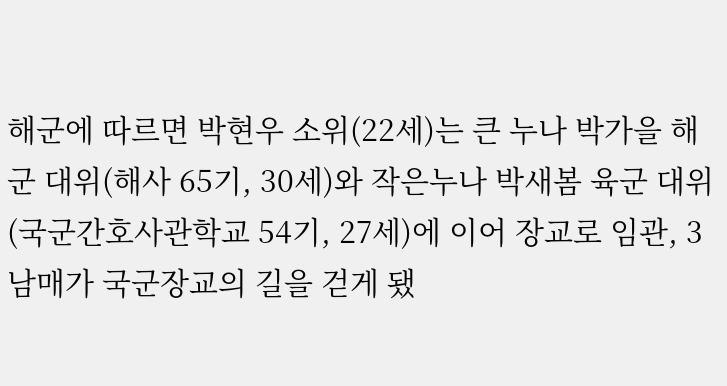해군에 따르면 박현우 소위(22세)는 큰 누나 박가을 해군 대위(해사 65기, 30세)와 작은누나 박새봄 육군 대위(국군간호사관학교 54기, 27세)에 이어 장교로 임관, 3남매가 국군장교의 길을 걷게 됐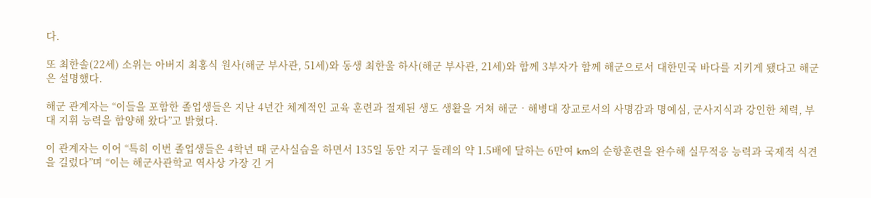다.

또 최한솔(22세) 소위는 아버지 최홍식 원사(해군 부사관, 51세)와 동생 최한울 하사(해군 부사관, 21세)와 함께 3부자가 함께 해군으로서 대한민국 바다를 지키게 됐다고 해군은 설명했다.

해군 관계자는 “이들을 포함한 졸업생들은 지난 4년간 체계적인 교육 훈련과 절제된 생도 생활을 거쳐 해군‧해병대 장교로서의 사명감과 명예심, 군사지식과 강인한 체력, 부대 지휘 능력을 함양해 왔다”고 밝혔다.

이 관계자는 이어 “특히 이번 졸업생들은 4학년 때 군사실습을 하면서 135일 동안 지구 둘레의 약 1.5배에 달하는 6만여 km의 순항훈련을 완수해 실무적응 능력과 국제적 식견을 길렀다”며 “이는 해군사관학교 역사상 가장 긴 거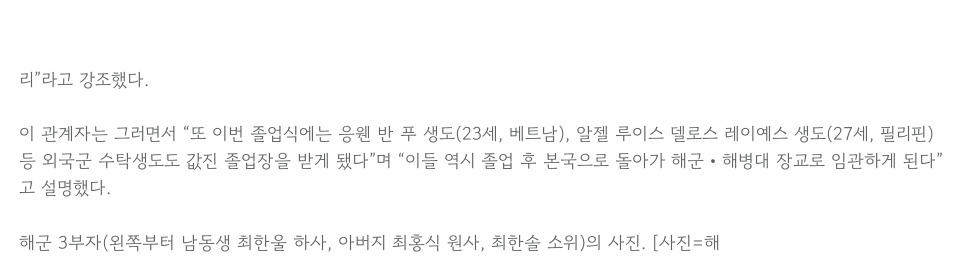리”라고 강조했다.

이 관계자는 그러면서 “또 이번 졸업식에는 응웬 반 푸 생도(23세, 베트남), 알젤 루이스 델로스 레이예스 생도(27세, 필리핀) 등 외국군 수탁생도도 값진 졸업장을 받게 됐다”며 “이들 역시 졸업 후 본국으로 돌아가 해군‧해병대 장교로 임관하게 된다”고 설명했다.

해군 3부자(왼쪽부터 남동생 최한울 하사, 아버지 최홍식 원사, 최한솔 소위)의 사진. [사진=해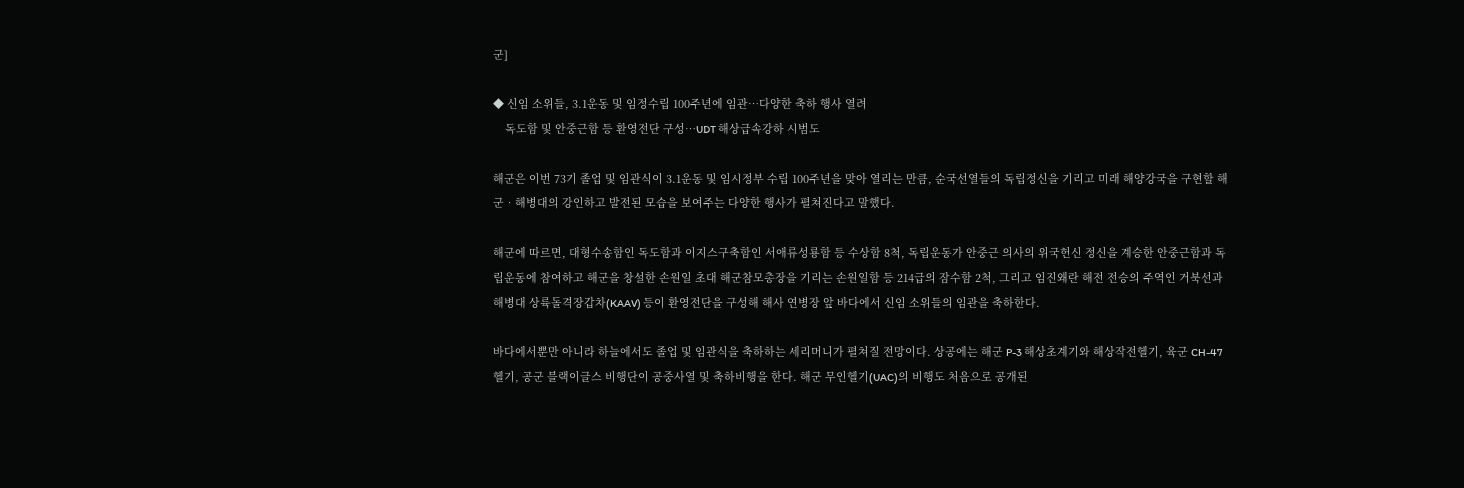군]

◆ 신임 소위들, 3.1운동 및 임정수립 100주년에 임관…다양한 축하 행사 열려
    독도함 및 안중근함 등 환영전단 구성…UDT 해상급속강하 시범도

해군은 이번 73기 졸업 및 임관식이 3.1운동 및 임시정부 수립 100주년을 맞아 열리는 만큼, 순국선열들의 독립정신을 기리고 미래 해양강국을 구현할 해군‧해병대의 강인하고 발전된 모습을 보여주는 다양한 행사가 펼쳐진다고 말했다.

해군에 따르면, 대형수송함인 독도함과 이지스구축함인 서애류성룡함 등 수상함 8척, 독립운동가 안중근 의사의 위국헌신 정신을 계승한 안중근함과 독립운동에 참여하고 해군을 창설한 손원일 초대 해군참모총장을 기리는 손원일함 등 214급의 잠수함 2척, 그리고 임진왜란 해전 전승의 주역인 거북선과 해병대 상륙돌격장갑차(KAAV) 등이 환영전단을 구성해 해사 연병장 앞 바다에서 신임 소위들의 임관을 축하한다.

바다에서뿐만 아니라 하늘에서도 졸업 및 임관식을 축하하는 세리머니가 펼쳐질 전망이다. 상공에는 해군 P-3 해상초계기와 해상작전헬기, 육군 CH-47 헬기, 공군 블랙이글스 비행단이 공중사열 및 축하비행을 한다. 해군 무인헬기(UAC)의 비행도 처음으로 공개된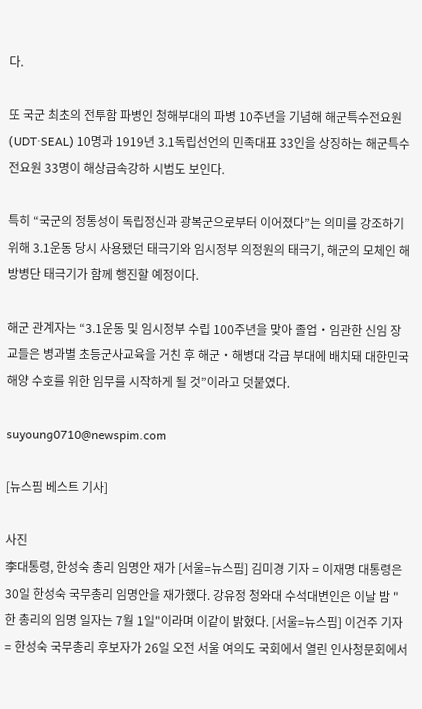다.

또 국군 최초의 전투함 파병인 청해부대의 파병 10주년을 기념해 해군특수전요원(UDT‧SEAL) 10명과 1919년 3.1독립선언의 민족대표 33인을 상징하는 해군특수전요원 33명이 해상급속강하 시범도 보인다.

특히 “국군의 정통성이 독립정신과 광복군으로부터 이어졌다”는 의미를 강조하기 위해 3.1운동 당시 사용됐던 태극기와 임시정부 의정원의 태극기, 해군의 모체인 해방병단 태극기가 함께 행진할 예정이다.

해군 관계자는 “3.1운동 및 임시정부 수립 100주년을 맞아 졸업‧임관한 신임 장교들은 병과별 초등군사교육을 거친 후 해군‧해병대 각급 부대에 배치돼 대한민국 해양 수호를 위한 임무를 시작하게 될 것”이라고 덧붙였다.

suyoung0710@newspim.com

[뉴스핌 베스트 기사]

사진
李대통령, 한성숙 총리 임명안 재가 [서울=뉴스핌] 김미경 기자 = 이재명 대통령은 30일 한성숙 국무총리 임명안을 재가했다. 강유정 청와대 수석대변인은 이날 밤 "한 총리의 임명 일자는 7월 1일"이라며 이같이 밝혔다. [서울=뉴스핌] 이건주 기자 = 한성숙 국무총리 후보자가 26일 오전 서울 여의도 국회에서 열린 인사청문회에서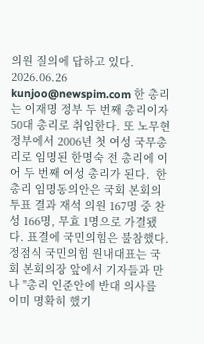의원 질의에 답하고 있다. 2026.06.26 kunjoo@newspim.com 한 총리는 이재명 정부 두 번째 총리이자 50대 총리로 취임한다. 또 노무현 정부에서 2006년 첫 여성 국무총리로 임명된 한명숙 전 총리에 이어 두 번째 여성 총리가 된다.  한 총리 임명동의안은 국회 본회의 투표 결과 재석 의원 167명 중 찬성 166명, 무효 1명으로 가결됐다. 표결에 국민의힘은 불참했다. 정점식 국민의힘 원내대표는 국회 본회의장 앞에서 기자들과 만나 "총리 인준안에 반대 의사를 이미 명확히 했기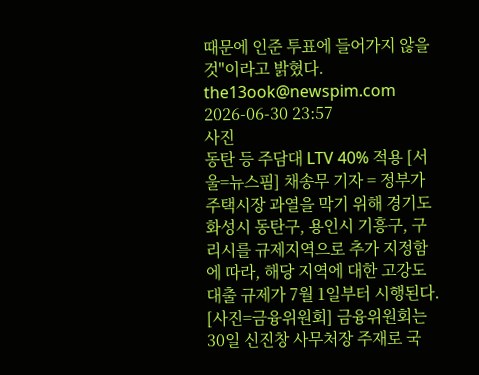때문에 인준 투표에 들어가지 않을 것"이라고 밝혔다. the13ook@newspim.com 2026-06-30 23:57
사진
동탄 등 주담대 LTV 40% 적용 [서울=뉴스핌] 채송무 기자 = 정부가 주택시장 과열을 막기 위해 경기도 화성시 동탄구, 용인시 기흥구, 구리시를 규제지역으로 추가 지정함에 따라, 해당 지역에 대한 고강도 대출 규제가 7월 1일부터 시행된다. [사진=금융위원회] 금융위원회는 30일 신진창 사무처장 주재로 국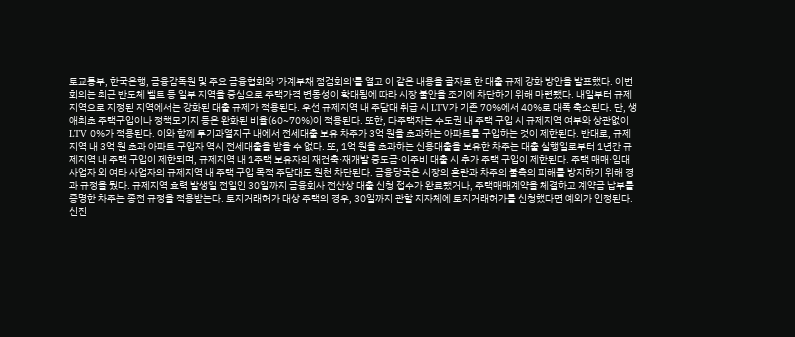토교통부, 한국은행, 금융감독원 및 주요 금융협회와 '가계부채 점검회의'를 열고 이 같은 내용을 골자로 한 대출 규제 강화 방안을 발표했다. 이번 회의는 최근 반도체 벨트 등 일부 지역을 중심으로 주택가격 변동성이 확대됨에 따라 시장 불안을 조기에 차단하기 위해 마련됐다. 내일부터 규제지역으로 지정된 지역에서는 강화된 대출 규제가 적용된다. 우선 규제지역 내 주담대 취급 시 LTV가 기존 70%에서 40%로 대폭 축소된다. 단, 생애최초 주택구입이나 정책모기지 등은 완화된 비율(60~70%)이 적용된다. 또한, 다주택자는 수도권 내 주택 구입 시 규제지역 여부와 상관없이 LTV 0%가 적용된다. 이와 함께 투기과열지구 내에서 전세대출 보유 차주가 3억 원을 초과하는 아파트를 구입하는 것이 제한된다. 반대로, 규제지역 내 3억 원 초과 아파트 구입자 역시 전세대출을 받을 수 없다. 또, 1억 원을 초과하는 신용대출을 보유한 차주는 대출 실행일로부터 1년간 규제지역 내 주택 구입이 제한되며, 규제지역 내 1주택 보유자의 재건축·재개발 중도금·이주비 대출 시 추가 주택 구입이 제한된다. 주택 매매·임대사업자 외 여타 사업자의 규제지역 내 주택 구입 목적 주담대도 원천 차단된다. 금융당국은 시장의 혼란과 차주의 불측의 피해를 방지하기 위해 경과 규정을 뒀다. 규제지역 효력 발생일 전일인 30일까지 금융회사 전산상 대출 신청 접수가 완료됐거나, 주택매매계약을 체결하고 계약금 납부를 증명한 차주는 종전 규정을 적용받는다. 토지거래허가 대상 주택의 경우, 30일까지 관할 지자체에 토지거래허가를 신청했다면 예외가 인정된다. 신진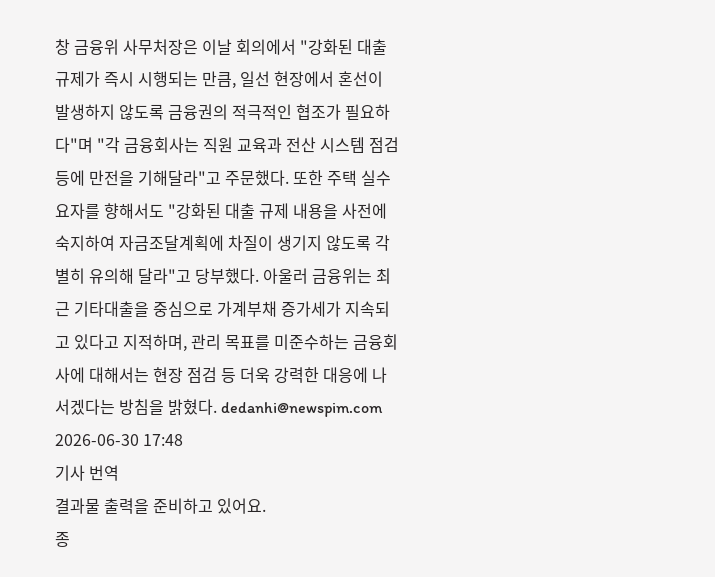창 금융위 사무처장은 이날 회의에서 "강화된 대출 규제가 즉시 시행되는 만큼, 일선 현장에서 혼선이 발생하지 않도록 금융권의 적극적인 협조가 필요하다"며 "각 금융회사는 직원 교육과 전산 시스템 점검 등에 만전을 기해달라"고 주문했다. 또한 주택 실수요자를 향해서도 "강화된 대출 규제 내용을 사전에 숙지하여 자금조달계획에 차질이 생기지 않도록 각별히 유의해 달라"고 당부했다. 아울러 금융위는 최근 기타대출을 중심으로 가계부채 증가세가 지속되고 있다고 지적하며, 관리 목표를 미준수하는 금융회사에 대해서는 현장 점검 등 더욱 강력한 대응에 나서겠다는 방침을 밝혔다. dedanhi@newspim.com 2026-06-30 17:48
기사 번역
결과물 출력을 준비하고 있어요.
종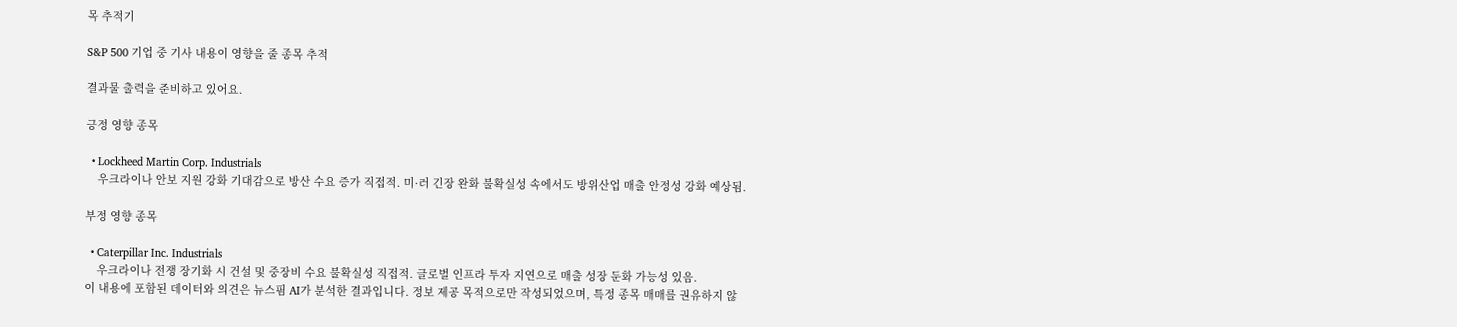목 추적기

S&P 500 기업 중 기사 내용이 영향을 줄 종목 추적

결과물 출력을 준비하고 있어요.

긍정 영향 종목

  • Lockheed Martin Corp. Industrials
    우크라이나 안보 지원 강화 기대감으로 방산 수요 증가 직접적. 미·러 긴장 완화 불확실성 속에서도 방위산업 매출 안정성 강화 예상됨.

부정 영향 종목

  • Caterpillar Inc. Industrials
    우크라이나 전쟁 장기화 시 건설 및 중장비 수요 불확실성 직접적. 글로벌 인프라 투자 지연으로 매출 성장 둔화 가능성 있음.
이 내용에 포함된 데이터와 의견은 뉴스핌 AI가 분석한 결과입니다. 정보 제공 목적으로만 작성되었으며, 특정 종목 매매를 권유하지 않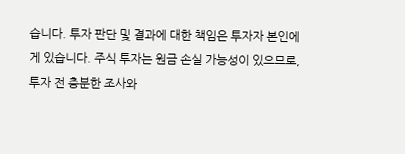습니다. 투자 판단 및 결과에 대한 책임은 투자자 본인에게 있습니다. 주식 투자는 원금 손실 가능성이 있으므로, 투자 전 충분한 조사와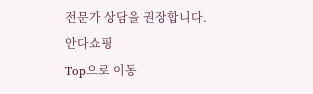전문가 상담을 권장합니다.
안다쇼핑
Top으로 이동